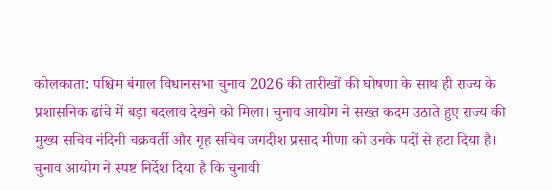कोलकाता: पश्चिम बंगाल विधानसभा चुनाव 2026 की तारीखों की घोषणा के साथ ही राज्य के प्रशासनिक ढांचे में बड़ा बदलाव देखने को मिला। चुनाव आयोग ने सख्त कदम उठाते हुए राज्य की मुख्य सचिव नंदिनी चक्रवर्ती और गृह सचिव जगदीश प्रसाद मीणा को उनके पदों से हटा दिया है।
चुनाव आयोग ने स्पष्ट निर्देश दिया है कि चुनावी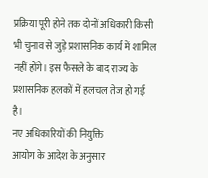प्रक्रिया पूरी होने तक दोनों अधिकारी किसी भी चुनाव से जुड़े प्रशासनिक कार्य में शामिल नहीं होंगे। इस फैसले के बाद राज्य के प्रशासनिक हलकों में हलचल तेज हो गई है।
नए अधिकारियों की नियुक्ति
आयोग के आदेश के अनुसार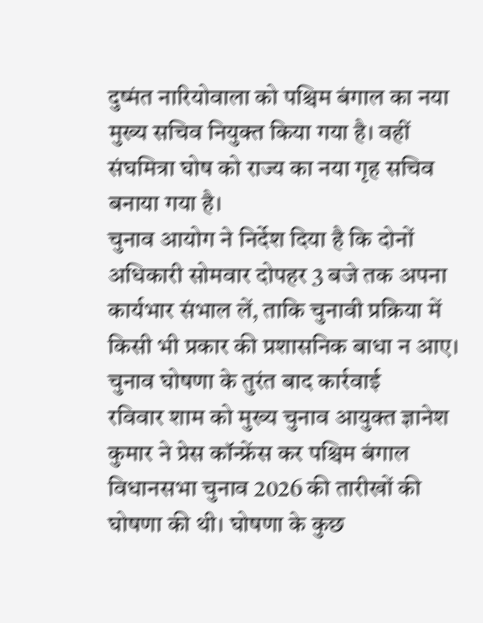दुष्मंत नारियोवाला को पश्चिम बंगाल का नया मुख्य सचिव नियुक्त किया गया है। वहीं संघमित्रा घोष को राज्य का नया गृह सचिव बनाया गया है।
चुनाव आयोग ने निर्देश दिया है कि दोनों अधिकारी सोमवार दोपहर 3 बजे तक अपना कार्यभार संभाल लें, ताकि चुनावी प्रक्रिया में किसी भी प्रकार की प्रशासनिक बाधा न आए।
चुनाव घोषणा के तुरंत बाद कार्रवाई
रविवार शाम को मुख्य चुनाव आयुक्त ज्ञानेश कुमार ने प्रेस कॉन्फ्रेंस कर पश्चिम बंगाल विधानसभा चुनाव 2026 की तारीखों की घोषणा की थी। घोषणा के कुछ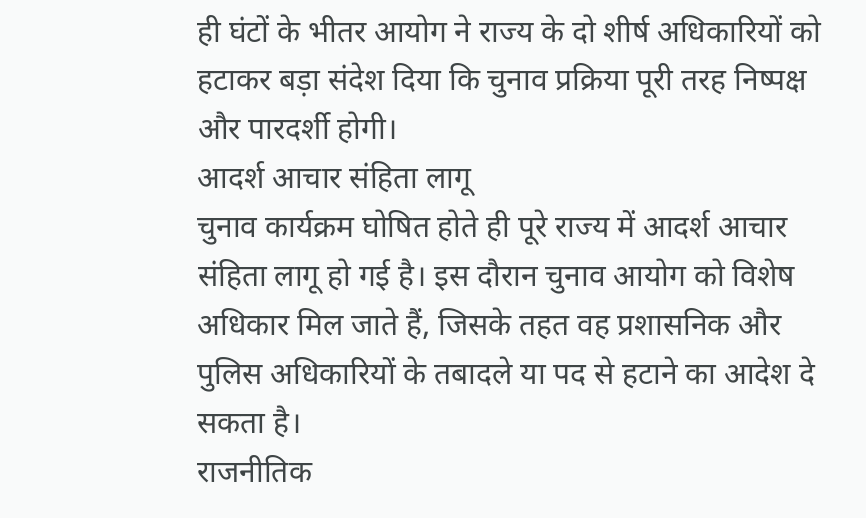ही घंटों के भीतर आयोग ने राज्य के दो शीर्ष अधिकारियों को हटाकर बड़ा संदेश दिया कि चुनाव प्रक्रिया पूरी तरह निष्पक्ष और पारदर्शी होगी।
आदर्श आचार संहिता लागू
चुनाव कार्यक्रम घोषित होते ही पूरे राज्य में आदर्श आचार संहिता लागू हो गई है। इस दौरान चुनाव आयोग को विशेष अधिकार मिल जाते हैं, जिसके तहत वह प्रशासनिक और पुलिस अधिकारियों के तबादले या पद से हटाने का आदेश दे सकता है।
राजनीतिक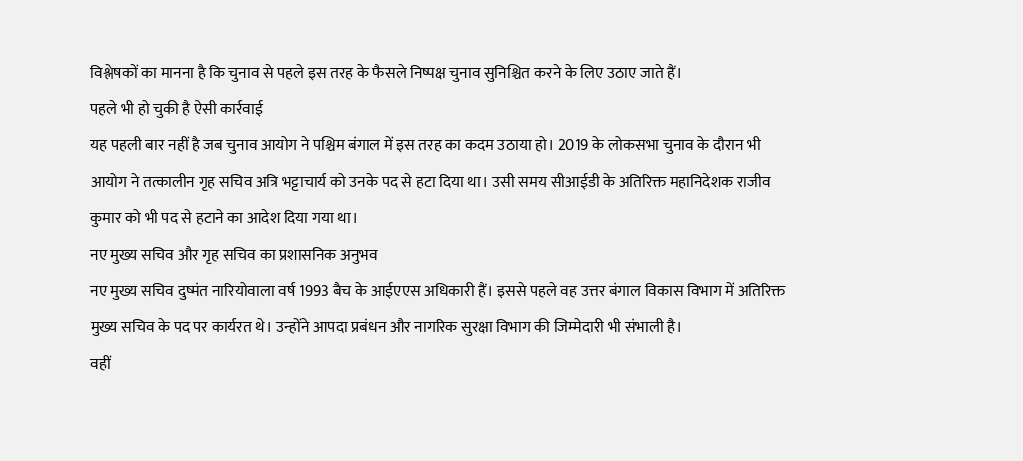विश्लेषकों का मानना है कि चुनाव से पहले इस तरह के फैसले निष्पक्ष चुनाव सुनिश्चित करने के लिए उठाए जाते हैं।
पहले भी हो चुकी है ऐसी कार्रवाई
यह पहली बार नहीं है जब चुनाव आयोग ने पश्चिम बंगाल में इस तरह का कदम उठाया हो। 2019 के लोकसभा चुनाव के दौरान भी आयोग ने तत्कालीन गृह सचिव अत्रि भट्टाचार्य को उनके पद से हटा दिया था। उसी समय सीआईडी के अतिरिक्त महानिदेशक राजीव कुमार को भी पद से हटाने का आदेश दिया गया था।
नए मुख्य सचिव और गृह सचिव का प्रशासनिक अनुभव
नए मुख्य सचिव दुष्मंत नारियोवाला वर्ष 1993 बैच के आईएएस अधिकारी हैं। इससे पहले वह उत्तर बंगाल विकास विभाग में अतिरिक्त मुख्य सचिव के पद पर कार्यरत थे। उन्होंने आपदा प्रबंधन और नागरिक सुरक्षा विभाग की जिम्मेदारी भी संभाली है।
वहीं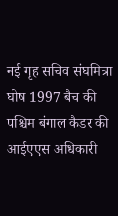नई गृह सचिव संघमित्रा घोष 1997 बैच की पश्चिम बंगाल कैडर की आईएएस अधिकारी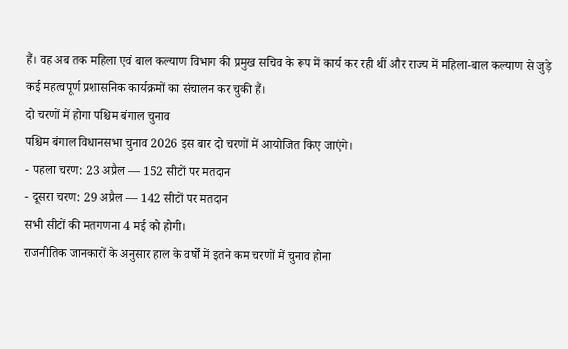हैं। वह अब तक महिला एवं बाल कल्याण विभाग की प्रमुख सचिव के रूप में कार्य कर रही थीं और राज्य में महिला-बाल कल्याण से जुड़े कई महत्वपूर्ण प्रशासनिक कार्यक्रमों का संचालन कर चुकी हैं।
दो चरणों में होगा पश्चिम बंगाल चुनाव
पश्चिम बंगाल विधानसभा चुनाव 2026 इस बार दो चरणों में आयोजित किए जाएंगे।
- पहला चरण: 23 अप्रैल — 152 सीटों पर मतदान
- दूसरा चरण: 29 अप्रैल — 142 सीटों पर मतदान
सभी सीटों की मतगणना 4 मई को होगी।
राजनीतिक जानकारों के अनुसार हाल के वर्षों में इतने कम चरणों में चुनाव होना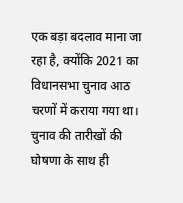एक बड़ा बदलाव माना जा रहा है, क्योंकि 2021 का विधानसभा चुनाव आठ चरणों में कराया गया था।
चुनाव की तारीखों की घोषणा के साथ ही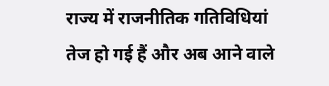राज्य में राजनीतिक गतिविधियां तेज हो गई हैं और अब आने वाले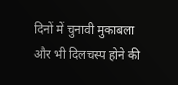दिनों में चुनावी मुकाबला और भी दिलचस्प होने की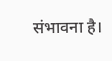संभावना है।